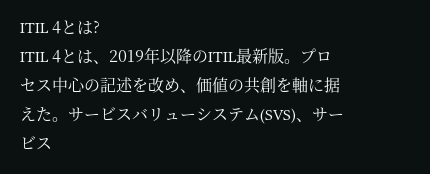ITIL 4とは?
ITIL 4とは、2019年以降のITIL最新版。プロセス中心の記述を改め、価値の共創を軸に据えた。サービスバリューシステム(SVS)、サービス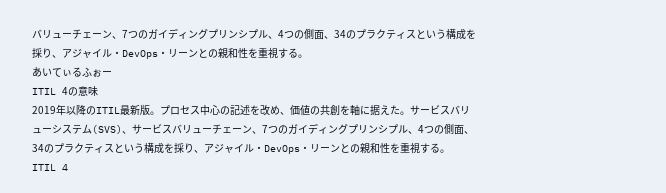バリューチェーン、7つのガイディングプリンシプル、4つの側面、34のプラクティスという構成を採り、アジャイル・DevOps・リーンとの親和性を重視する。
あいてぃるふぉー
ITIL 4の意味
2019年以降のITIL最新版。プロセス中心の記述を改め、価値の共創を軸に据えた。サービスバリューシステム(SVS)、サービスバリューチェーン、7つのガイディングプリンシプル、4つの側面、34のプラクティスという構成を採り、アジャイル・DevOps・リーンとの親和性を重視する。
ITIL 4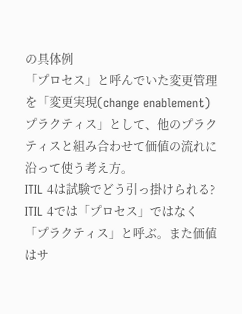の具体例
「プロセス」と呼んでいた変更管理を「変更実現(change enablement)プラクティス」として、他のプラクティスと組み合わせて価値の流れに沿って使う考え方。
ITIL 4は試験でどう引っ掛けられる?
ITIL 4では「プロセス」ではなく「プラクティス」と呼ぶ。また価値はサ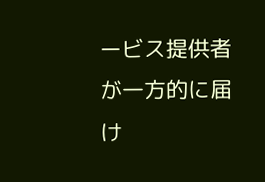ービス提供者が一方的に届け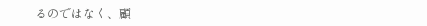るのではなく、顧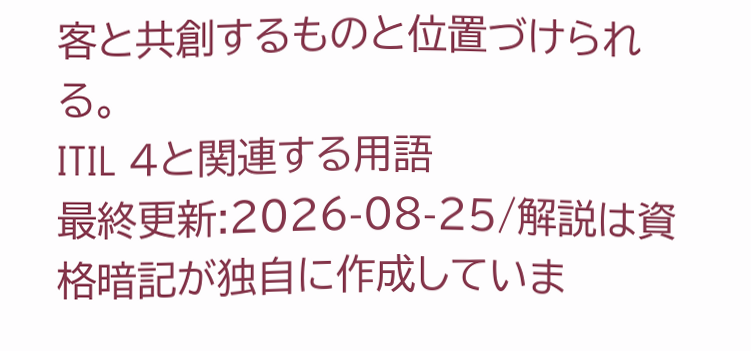客と共創するものと位置づけられる。
ITIL 4と関連する用語
最終更新:2026-08-25/解説は資格暗記が独自に作成していま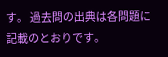す。 過去問の出典は各問題に記載のとおりです。